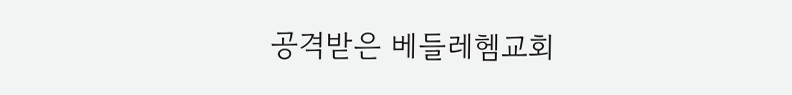공격받은 베들레헴교회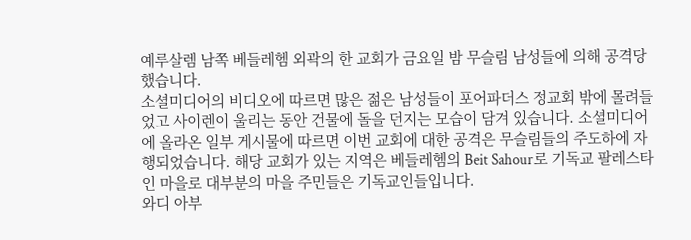예루살렘 남쪽 베들레헴 외곽의 한 교회가 금요일 밤 무슬림 남성들에 의해 공격당했습니다.
소셜미디어의 비디오에 따르면 많은 젊은 남성들이 포어파더스 정교회 밖에 몰려들었고 사이렌이 울리는 동안 건물에 돌을 던지는 모습이 담겨 있습니다. 소셜미디어에 올라온 일부 게시물에 따르면 이번 교회에 대한 공격은 무슬림들의 주도하에 자행되었습니다. 해당 교회가 있는 지역은 베들레헴의 Beit Sahour로 기독교 팔레스타인 마을로 대부분의 마을 주민들은 기독교인들입니다.
와디 아부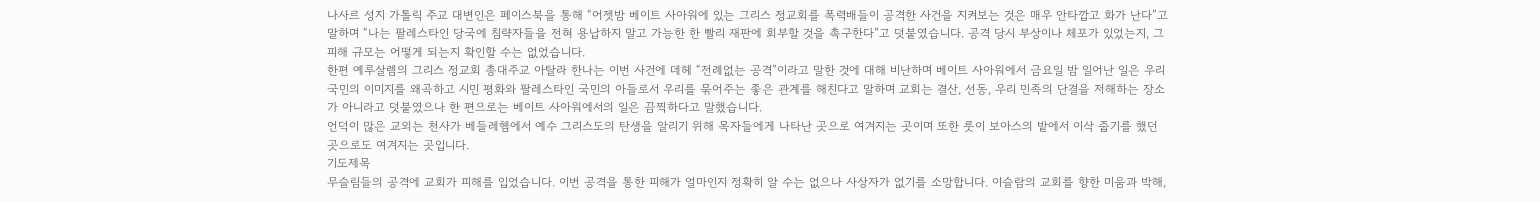나사르 성지 가톨릭 주교 대변인은 페이스북을 통해 “어젯밤 베이트 사아워에 있는 그리스 정교회를 폭력배들이 공격한 사건을 지켜보는 것은 매우 안타깝고 화가 난다”고 말하며 “나는 팔레스타인 당국에 침략자들을 전혀 용납하지 말고 가능한 한 빨리 재판에 회부할 것을 촉구한다”고 덧붙였습니다. 공격 당시 부상이나 체포가 있었는지, 그 피해 규모는 어떻게 되는지 확인할 수는 없었습니다.
한편 예루살렘의 그리스 정교회 총대주교 아탈라 한나는 이번 사건에 데헤 “전례없는 공격”이라고 말한 것에 대해 비난하며 베이트 사아워에서 금요일 밤 일어난 일은 우리 국민의 이미지를 왜곡하고 시민 평화와 팔레스타인 국민의 아들로서 우리를 묶어주는 좋은 관계를 해친다고 말하며 교회는 결산, 선동, 우리 민족의 단결을 저해하는 장소가 아니라고 덧붙였으나 한 편으로는 베이트 사아워에서의 일은 끔찍하다고 말했습니다.
언덕이 많은 교외는 천사가 베들레헴에서 예수 그리스도의 탄생을 알리기 위해 목자들에게 나타난 곳으로 여겨지는 곳이며 또한 룻이 보아스의 밭에서 이삭 줍기를 했던 곳으로도 여겨지는 곳입니다.
기도제목
무슬림들의 공격에 교회가 피해를 입었습니다. 이번 공격을 통한 피해가 얼마인지 정확히 알 수는 없으나 사상자가 없기를 소망합니다. 이슬람의 교회를 향한 미움과 박해,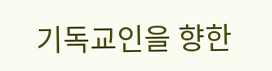기독교인을 향한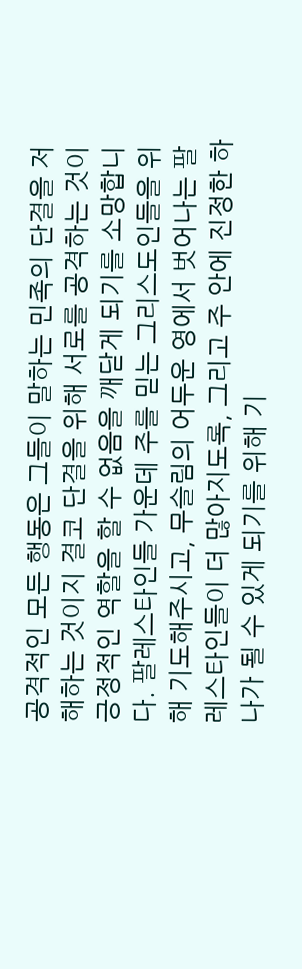공격적인 모든 행동은 그들이 말하는 민족의 단결을 저해하는 것이지 결코 단결을 위해 서로를 공격하는 것이 긍정적인 역할을 할 수 없음을 깨닫게 되기를 소망합니다. 팔레스타인들 가운데 주를 믿는 그리스도인들을 위해 기도해주시고, 무슬림의 어두운 영에서 벗어나는 팔레스타인들이 더 많아지도록, 그리고 주 안에 진정한 하나가 될 수 있게 되기를 위해 기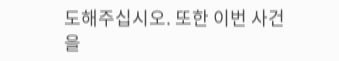도해주십시오. 또한 이번 사건을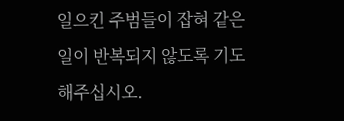일으킨 주범들이 잡혀 같은 일이 반복되지 않도록 기도해주십시오.